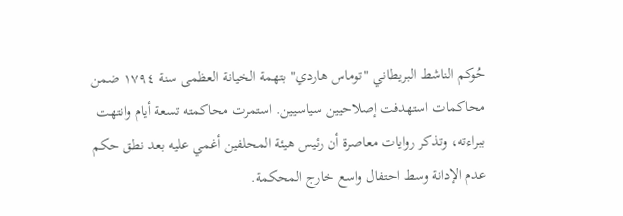حُوكم الناشط البريطاني "توماس هاردي" بتهمة الخيانة العظمى سنة ١٧٩٤ ضمن محاكمات استهدفت إصلاحيين سياسيين. استمرت محاكمته تسعة أيام وانتهت ببراءته، وتذكر روايات معاصرة أن رئيس هيئة المحلفين أغمي عليه بعد نطق حكم عدم الإدانة وسط احتفال واسع خارج المحكمة.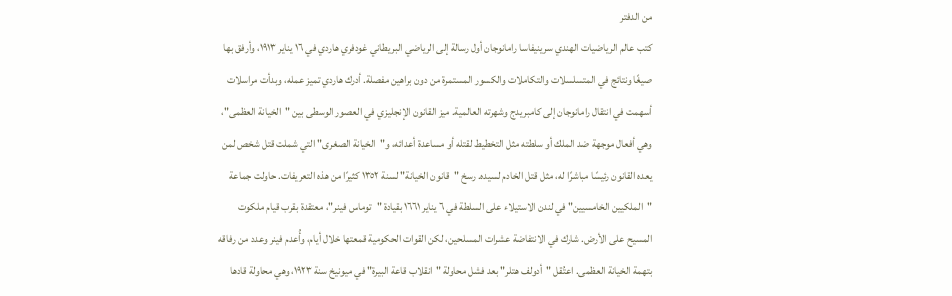من الدفتر
كتب عالم الرياضيات الهندي سرينيفاسا رامانوجان أول رسالة إلى الرياضي البريطاني غودفري هاردي في ١٦ يناير ١٩١٣، وأرفق بها صيغًا ونتائج في المتسلسلات والتكاملات والكسور المستمرة من دون براهين مفصلة. أدرك هاردي تميز عمله، وبدأت مراسلات أسهمت في انتقال رامانوجان إلى كامبريدج وشهرته العالمية. ميز القانون الإنجليزي في العصور الوسطى بين "الخيانة العظمى"، وهي أفعال موجهة ضد الملك أو سلطته مثل التخطيط لقتله أو مساعدة أعدائه، و"الخيانة الصغرى" التي شملت قتل شخص لمن يعده القانون رئيسًا مباشرًا له، مثل قتل الخادم لسيده. رسخ "قانون الخيانة" لسنة ١٣٥٢ كثيرًا من هذه التعريفات. حاولت جماعة "الملكيين الخامسيين" في لندن الاستيلاء على السلطة في ٦ يناير ١٦٦١ بقيادة "توماس فينر"، معتقدة بقرب قيام ملكوت المسيح على الأرض. شارك في الانتفاضة عشرات المسلحين، لكن القوات الحكومية قمعتها خلال أيام، وأُعدم فينر وعدد من رفاقه بتهمة الخيانة العظمى. اعتُقل "أدولف هتلر" بعد فشل محاولة "انقلاب قاعة البيرة" في ميونيخ سنة ١٩٢٣، وهي محاولة قادها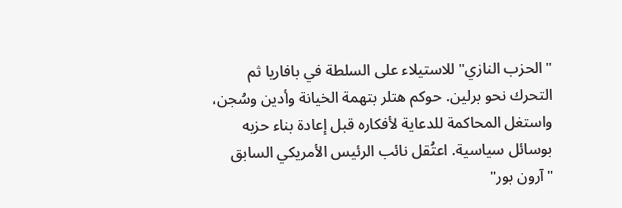"الحزب النازي" للاستيلاء على السلطة في بافاريا ثم التحرك نحو برلين. حوكم هتلر بتهمة الخيانة وأدين وسُجن، واستغل المحاكمة للدعاية لأفكاره قبل إعادة بناء حزبه بوسائل سياسية. اعتُقل نائب الرئيس الأمريكي السابق "آرون بور"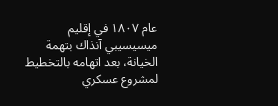عام ١٨٠٧ في إقليم ميسيسيبي آنذاك بتهمة الخيانة، بعد اتهامه بالتخطيط لمشروع عسكري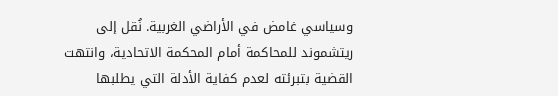وسياسي غامض في الأراضي الغربية. نُقل إلى ريتشموند للمحاكمة أمام المحكمة الاتحادية، وانتهت القضية بتبرئته لعدم كفاية الأدلة التي يطلبها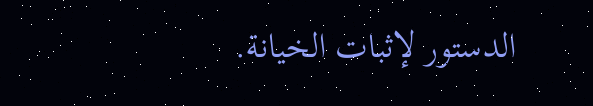الدستور لإثبات الخيانة.